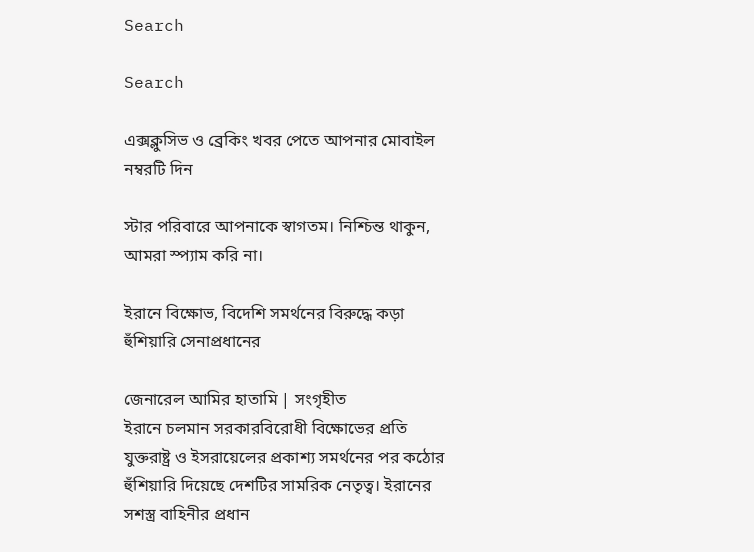Search

Search

এক্সক্লুসিভ ও ব্রেকিং খবর পেতে আপনার মোবাইল নম্বরটি দিন

স্টার পরিবারে আপনাকে স্বাগতম। নিশ্চিন্ত থাকুন, আমরা স্প্যাম করি না।

ইরানে বিক্ষোভ, বিদেশি সমর্থনের বিরুদ্ধে কড়া হুঁশিয়ারি সেনাপ্রধানের

জেনারেল আমির হাতামি | সংগৃহীত
ইরানে চলমান সরকারবিরোধী বিক্ষোভের প্রতি যুক্তরাষ্ট্র ও ইসরায়েলের প্রকাশ্য সমর্থনের পর কঠোর হুঁশিয়ারি দিয়েছে দেশটির সামরিক নেতৃত্ব। ইরানের সশস্ত্র বাহিনীর প্রধান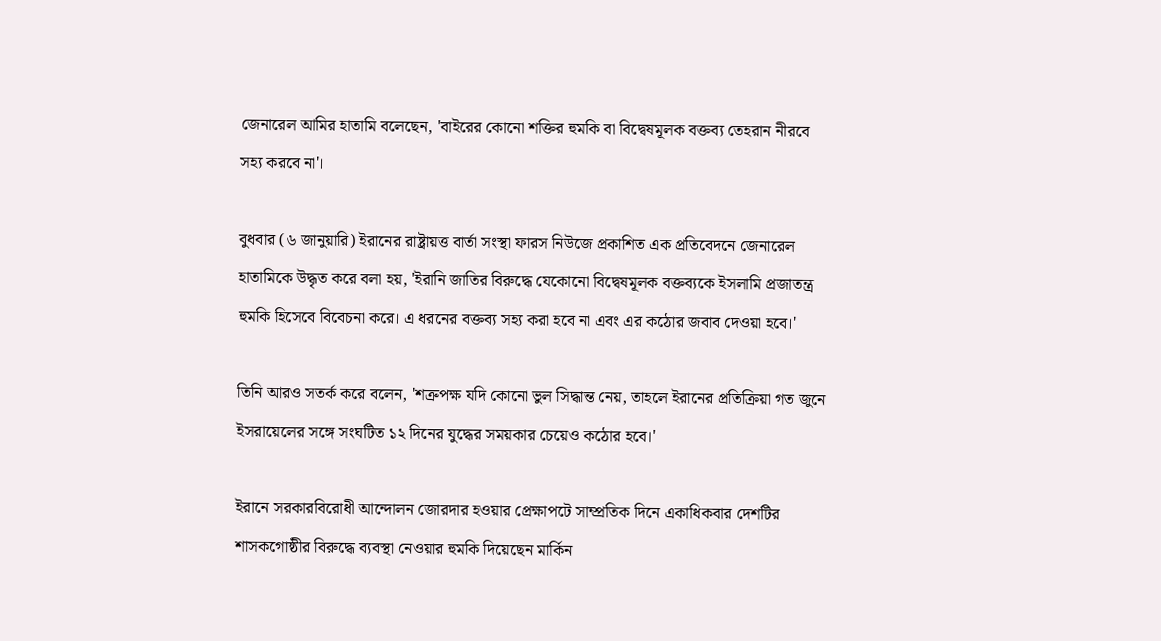জেনারেল আমির হাতামি বলেছেন, 'বাইরের কোনো শক্তির হুমকি বা বিদ্বেষমূলক বক্তব্য তেহরান নীরবে সহ্য করবে না'।

বুধবার (৬ জানুয়ারি) ইরানের রাষ্ট্রায়ত্ত বার্তা সংস্থা ফারস নিউজে প্রকাশিত এক প্রতিবেদনে জেনারেল হাতামিকে উদ্ধৃত করে বলা হয়, 'ইরানি জাতির বিরুদ্ধে যেকোনো বিদ্বেষমূলক বক্তব্যকে ইসলামি প্রজাতন্ত্র হুমকি হিসেবে বিবেচনা করে। এ ধরনের বক্তব্য সহ্য করা হবে না এবং এর কঠোর জবাব দেওয়া হবে।'

তিনি আরও সতর্ক করে বলেন, 'শত্রুপক্ষ যদি কোনো ভুল সিদ্ধান্ত নেয়, তাহলে ইরানের প্রতিক্রিয়া গত জুনে ইসরায়েলের সঙ্গে সংঘটিত ১২ দিনের যুদ্ধের সময়কার চেয়েও কঠোর হবে।'

ইরানে সরকারবিরোধী আন্দোলন জোরদার হওয়ার প্রেক্ষাপটে সাম্প্রতিক দিনে একাধিকবার দেশটির শাসকগোষ্ঠীর বিরুদ্ধে ব্যবস্থা নেওয়ার হুমকি দিয়েছেন মার্কিন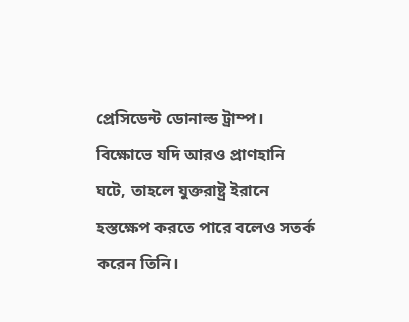প্রেসিডেন্ট ডোনাল্ড ট্রাম্প। বিক্ষোভে যদি আরও প্রাণহানি ঘটে, তাহলে যুক্তরাষ্ট্র ইরানে হস্তক্ষেপ করতে পারে বলেও সতর্ক করেন তিনি।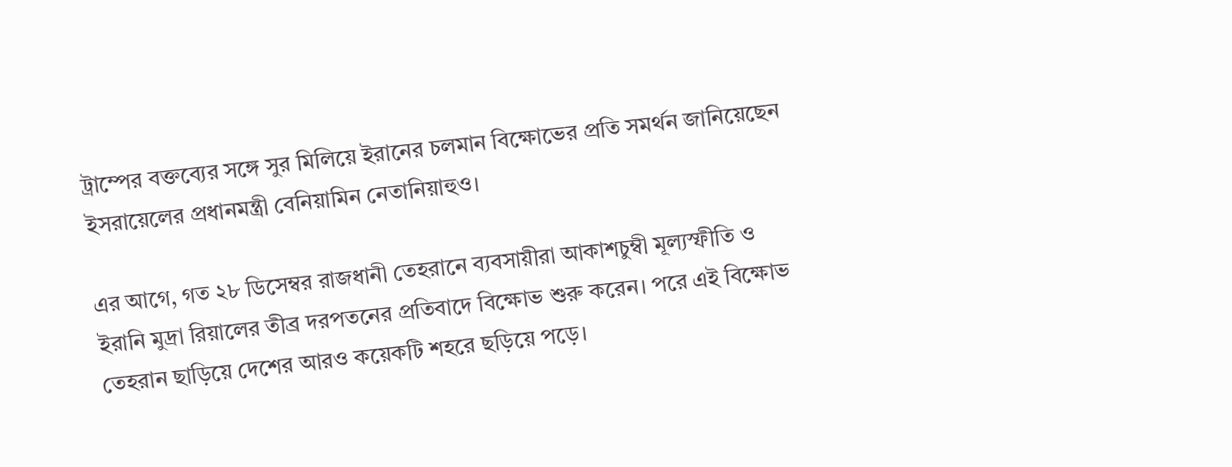ট্রাম্পের বক্তব্যের সঙ্গে সুর মিলিয়ে ইরানের চলমান বিক্ষোভের প্রতি সমর্থন জানিয়েছেন ইসরায়েলের প্রধানমন্ত্রী বেনিয়ামিন নেতানিয়াহুও।

এর আগে, গত ২৮ ডিসেম্বর রাজধানী তেহরানে ব্যবসায়ীরা আকাশচুম্বী মূল্যস্ফীতি ও ইরানি মুদ্রা রিয়ালের তীব্র দরপতনের প্রতিবাদে বিক্ষোভ শুরু করেন। পরে এই বিক্ষোভ তেহরান ছাড়িয়ে দেশের আরও কয়েকটি শহরে ছড়িয়ে পড়ে।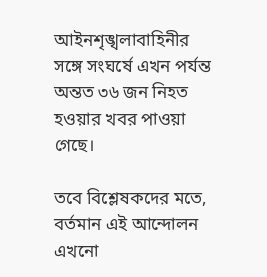আইনশৃঙ্খলাবাহিনীর সঙ্গে সংঘর্ষে এখন পর্যন্ত অন্তত ৩৬ জন নিহত হওয়ার খবর পাওয়া গেছে।

তবে বিশ্লেষকদের মতে, বর্তমান এই আন্দোলন এখনো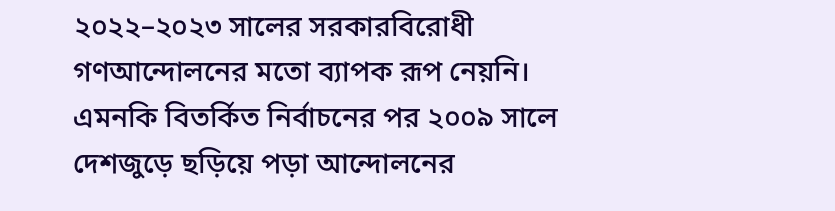২০২২–২০২৩ সালের সরকারবিরোধী গণআন্দোলনের মতো ব্যাপক রূপ নেয়নি। এমনকি বিতর্কিত নির্বাচনের পর ২০০৯ সালে দেশজুড়ে ছড়িয়ে পড়া আন্দোলনের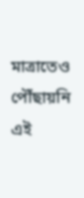মাত্রাতেও পৌঁছায়নি এই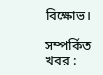বিক্ষোভ।

সম্পর্কিত খবর :